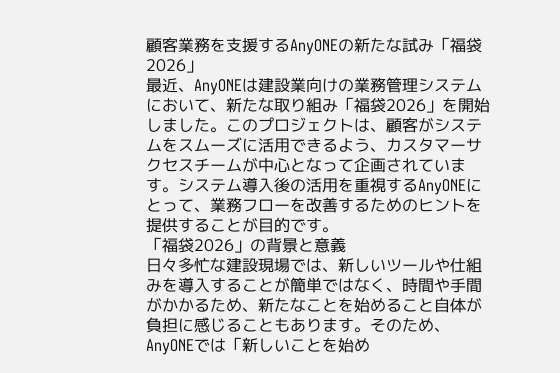顧客業務を支援するAnyONEの新たな試み「福袋2026」
最近、AnyONEは建設業向けの業務管理システムにおいて、新たな取り組み「福袋2026」を開始しました。このプロジェクトは、顧客がシステムをスムーズに活用できるよう、カスタマーサクセスチームが中心となって企画されています。システム導入後の活用を重視するAnyONEにとって、業務フローを改善するためのヒントを提供することが目的です。
「福袋2026」の背景と意義
日々多忙な建設現場では、新しいツールや仕組みを導入することが簡単ではなく、時間や手間がかかるため、新たなことを始めること自体が負担に感じることもあります。そのため、AnyONEでは「新しいことを始め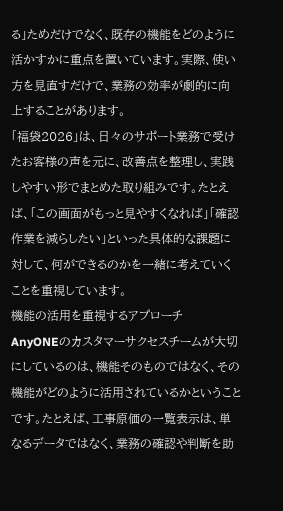る」ためだけでなく、既存の機能をどのように活かすかに重点を置いています。実際、使い方を見直すだけで、業務の効率が劇的に向上することがあります。
「福袋2026」は、日々のサポート業務で受けたお客様の声を元に、改善点を整理し、実践しやすい形でまとめた取り組みです。たとえば、「この画面がもっと見やすくなれば」「確認作業を減らしたい」といった具体的な課題に対して、何ができるのかを一緒に考えていくことを重視しています。
機能の活用を重視するアプローチ
AnyONEのカスタマーサクセスチームが大切にしているのは、機能そのものではなく、その機能がどのように活用されているかということです。たとえば、工事原価の一覧表示は、単なるデータではなく、業務の確認や判断を助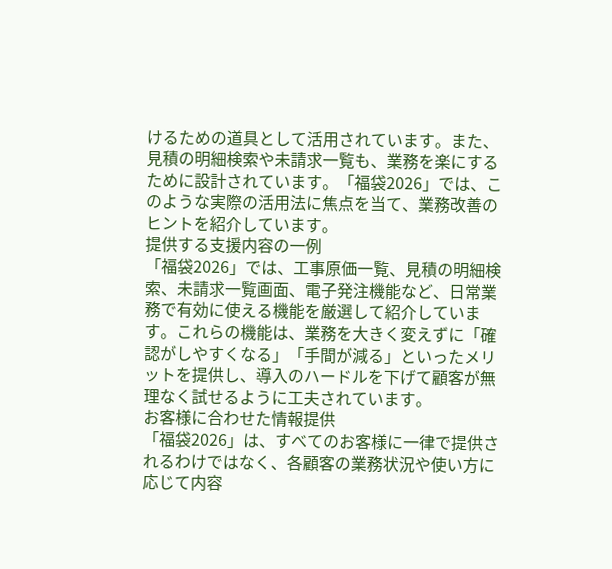けるための道具として活用されています。また、見積の明細検索や未請求一覧も、業務を楽にするために設計されています。「福袋2026」では、このような実際の活用法に焦点を当て、業務改善のヒントを紹介しています。
提供する支援内容の一例
「福袋2026」では、工事原価一覧、見積の明細検索、未請求一覧画面、電子発注機能など、日常業務で有効に使える機能を厳選して紹介しています。これらの機能は、業務を大きく変えずに「確認がしやすくなる」「手間が減る」といったメリットを提供し、導入のハードルを下げて顧客が無理なく試せるように工夫されています。
お客様に合わせた情報提供
「福袋2026」は、すべてのお客様に一律で提供されるわけではなく、各顧客の業務状況や使い方に応じて内容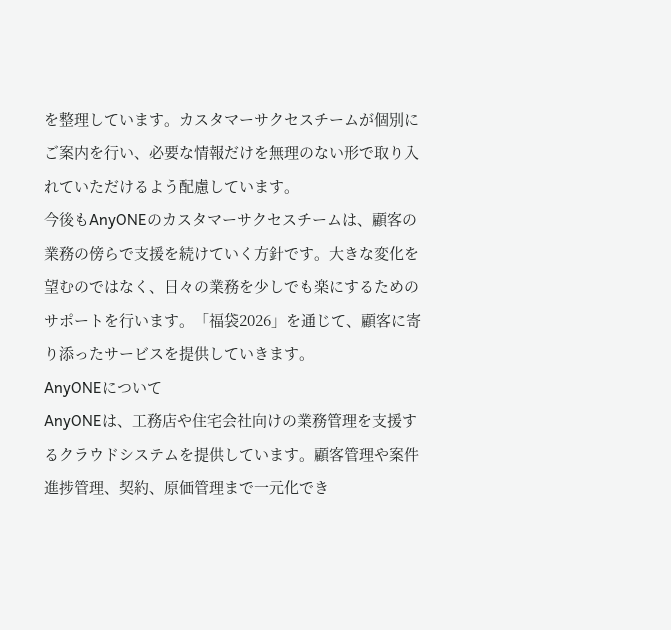を整理しています。カスタマーサクセスチームが個別にご案内を行い、必要な情報だけを無理のない形で取り入れていただけるよう配慮しています。
今後もAnyONEのカスタマーサクセスチームは、顧客の業務の傍らで支援を続けていく方針です。大きな変化を望むのではなく、日々の業務を少しでも楽にするためのサポートを行います。「福袋2026」を通じて、顧客に寄り添ったサービスを提供していきます。
AnyONEについて
AnyONEは、工務店や住宅会社向けの業務管理を支援するクラウドシステムを提供しています。顧客管理や案件進捗管理、契約、原価管理まで一元化でき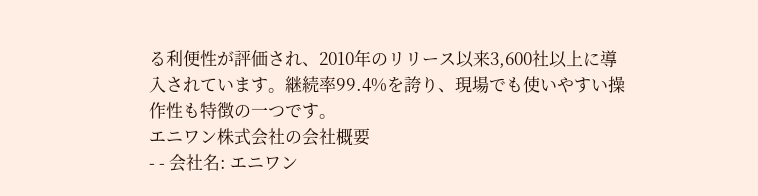る利便性が評価され、2010年のリリース以来3,600社以上に導入されています。継続率99.4%を誇り、現場でも使いやすい操作性も特徴の一つです。
エニワン株式会社の会社概要
- - 会社名: エニワン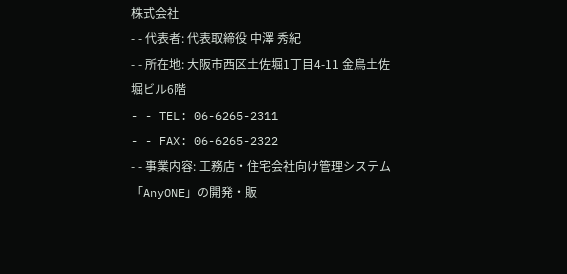株式会社
- - 代表者: 代表取締役 中澤 秀紀
- - 所在地: 大阪市西区土佐堀1丁目4-11 金鳥土佐堀ビル6階
- - TEL: 06-6265-2311
- - FAX: 06-6265-2322
- - 事業内容: 工務店・住宅会社向け管理システム「AnyONE」の開発・販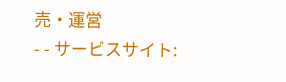売・運営
- - サービスサイト: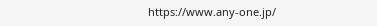https://www.any-one.jp/